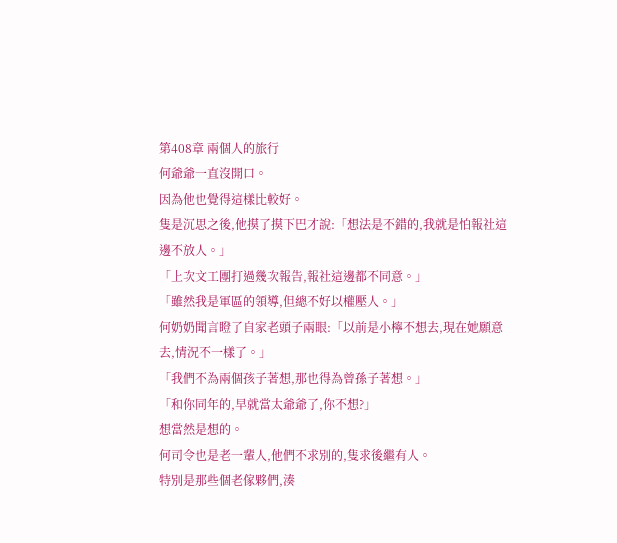第408章 兩個人的旅行
何爺爺一直沒開口。
因為他也覺得這樣比較好。
隻是沉思之後,他摸了摸下巴才說:「想法是不錯的,我就是怕報社這邊不放人。」
「上次文工團打過幾次報告,報社這邊都不同意。」
「雖然我是軍區的領導,但總不好以權壓人。」
何奶奶聞言瞪了自家老頭子兩眼:「以前是小檸不想去,現在她願意去,情況不一樣了。」
「我們不為兩個孩子著想,那也得為曾孫子著想。」
「和你同年的,早就當太爺爺了,你不想?」
想當然是想的。
何司令也是老一輩人,他們不求別的,隻求後繼有人。
特別是那些個老傢夥們,湊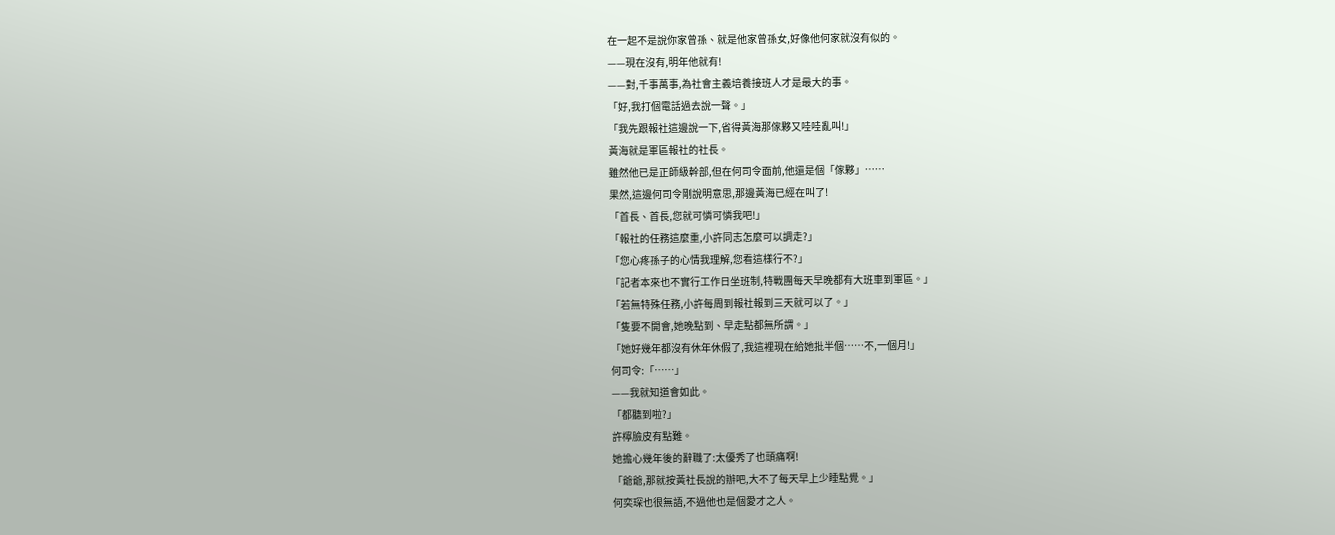在一起不是說你家曾孫、就是他家曾孫女,好像他何家就沒有似的。
——現在沒有,明年他就有!
——對,千事萬事,為社會主義培養接班人才是最大的事。
「好,我打個電話過去說一聲。」
「我先跟報社這邊說一下,省得黃海那傢夥又哇哇亂叫!」
黃海就是軍區報社的社長。
雖然他已是正師級幹部,但在何司令面前,他還是個「傢夥」……
果然,這邊何司令剛說明意思,那邊黃海已經在叫了!
「首長、首長,您就可憐可憐我吧!」
「報社的任務這麼重,小許同志怎麼可以調走?」
「您心疼孫子的心情我理解,您看這樣行不?」
「記者本來也不實行工作日坐班制,特戰團每天早晚都有大班車到軍區。」
「若無特殊任務,小許每周到報社報到三天就可以了。」
「隻要不開會,她晚點到、早走點都無所謂。」
「她好幾年都沒有休年休假了,我這裡現在給她批半個……不,一個月!」
何司令:「……」
——我就知道會如此。
「都聽到啦?」
許檸臉皮有點難。
她擔心幾年後的辭職了:太優秀了也頭痛啊!
「爺爺,那就按黃社長說的辦吧,大不了每天早上少睡點覺。」
何奕琛也很無語,不過他也是個愛才之人。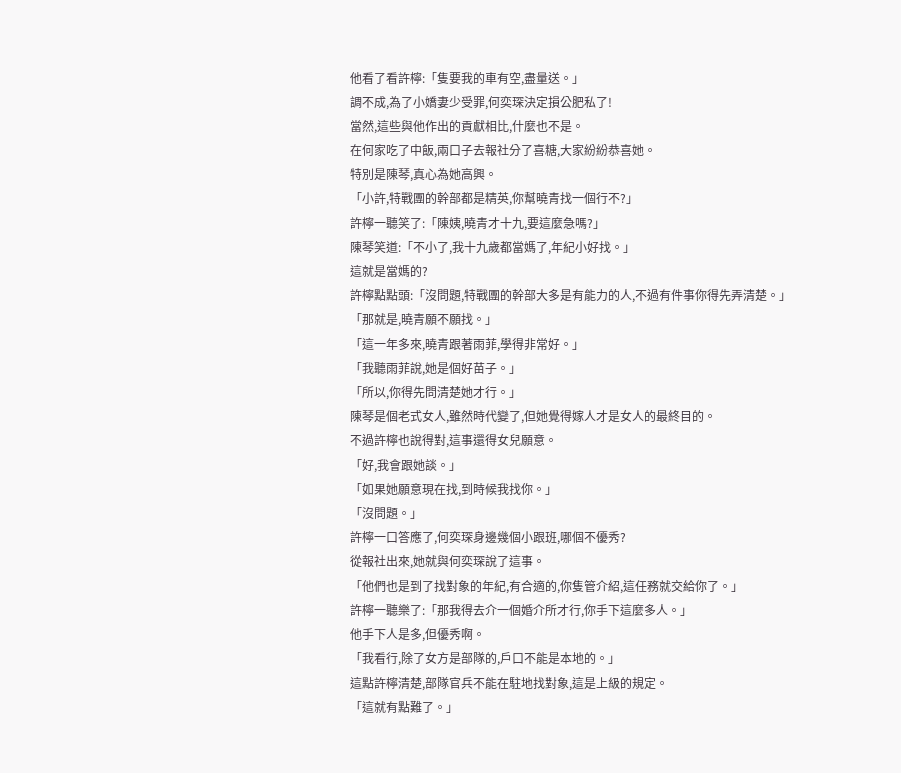他看了看許檸:「隻要我的車有空,盡量送。」
調不成,為了小嬌妻少受罪,何奕琛決定損公肥私了!
當然,這些與他作出的貢獻相比,什麼也不是。
在何家吃了中飯,兩口子去報社分了喜糖,大家紛紛恭喜她。
特別是陳琴,真心為她高興。
「小許,特戰團的幹部都是精英,你幫曉青找一個行不?」
許檸一聽笑了:「陳姨,曉青才十九,要這麼急嗎?」
陳琴笑道:「不小了,我十九歲都當媽了,年紀小好找。」
這就是當媽的?
許檸點點頭:「沒問題,特戰團的幹部大多是有能力的人,不過有件事你得先弄清楚。」
「那就是,曉青願不願找。」
「這一年多來,曉青跟著雨菲,學得非常好。」
「我聽雨菲說,她是個好苗子。」
「所以,你得先問清楚她才行。」
陳琴是個老式女人,雖然時代變了,但她覺得嫁人才是女人的最終目的。
不過許檸也說得對,這事還得女兒願意。
「好,我會跟她談。」
「如果她願意現在找,到時候我找你。」
「沒問題。」
許檸一口答應了,何奕琛身邊幾個小跟班,哪個不優秀?
從報社出來,她就與何奕琛說了這事。
「他們也是到了找對象的年紀,有合適的,你隻管介紹,這任務就交給你了。」
許檸一聽樂了:「那我得去介一個婚介所才行,你手下這麼多人。」
他手下人是多,但優秀啊。
「我看行,除了女方是部隊的,戶口不能是本地的。」
這點許檸清楚,部隊官兵不能在駐地找對象,這是上級的規定。
「這就有點難了。」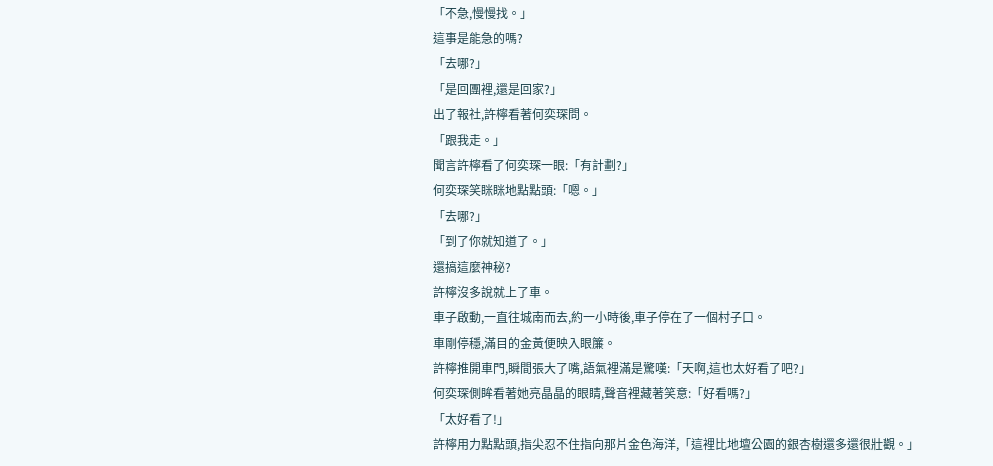「不急,慢慢找。」
這事是能急的嗎?
「去哪?」
「是回團裡,還是回家?」
出了報社,許檸看著何奕琛問。
「跟我走。」
聞言許檸看了何奕琛一眼:「有計劃?」
何奕琛笑眯眯地點點頭:「嗯。」
「去哪?」
「到了你就知道了。」
還搞這麼神秘?
許檸沒多說就上了車。
車子啟動,一直往城南而去,約一小時後,車子停在了一個村子口。
車剛停穩,滿目的金黃便映入眼簾。
許檸推開車門,瞬間張大了嘴,語氣裡滿是驚嘆:「天啊,這也太好看了吧?」
何奕琛側眸看著她亮晶晶的眼睛,聲音裡藏著笑意:「好看嗎?」
「太好看了!」
許檸用力點點頭,指尖忍不住指向那片金色海洋,「這裡比地壇公園的銀杏樹還多還很壯觀。」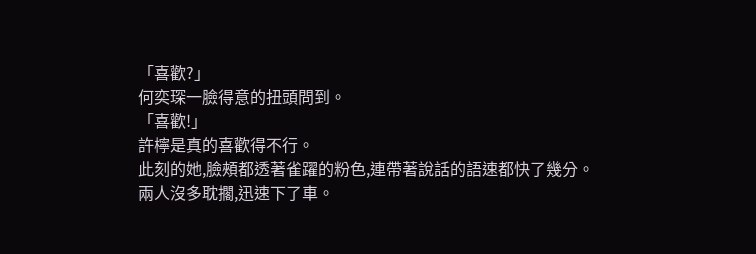「喜歡?」
何奕琛一臉得意的扭頭問到。
「喜歡!」
許檸是真的喜歡得不行。
此刻的她,臉頰都透著雀躍的粉色,連帶著說話的語速都快了幾分。
兩人沒多耽擱,迅速下了車。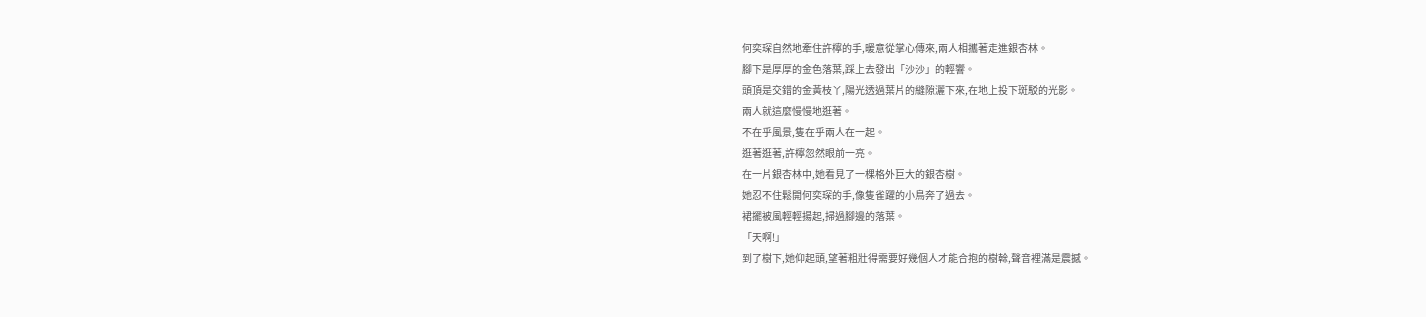何奕琛自然地牽住許檸的手,暖意從掌心傳來,兩人相攜著走進銀杏林。
腳下是厚厚的金色落葉,踩上去發出「沙沙」的輕響。
頭頂是交錯的金黃枝丫,陽光透過葉片的縫隙灑下來,在地上投下斑駁的光影。
兩人就這麼慢慢地逛著。
不在乎風景,隻在乎兩人在一起。
逛著逛著,許檸忽然眼前一亮。
在一片銀杏林中,她看見了一棵格外巨大的銀杏樹。
她忍不住鬆開何奕琛的手,像隻雀躍的小鳥奔了過去。
裙擺被風輕輕揚起,掃過腳邊的落葉。
「天啊!」
到了樹下,她仰起頭,望著粗壯得需要好幾個人才能合抱的樹榦,聲音裡滿是震撼。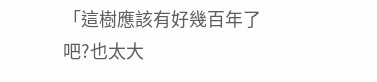「這樹應該有好幾百年了吧?也太大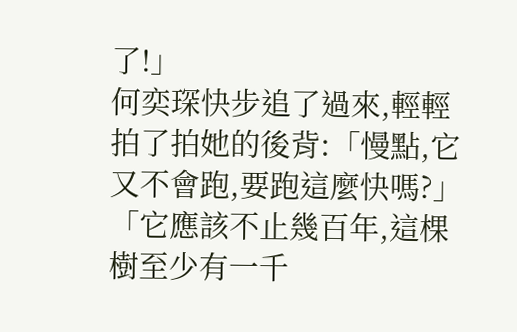了!」
何奕琛快步追了過來,輕輕拍了拍她的後背:「慢點,它又不會跑,要跑這麼快嗎?」
「它應該不止幾百年,這棵樹至少有一千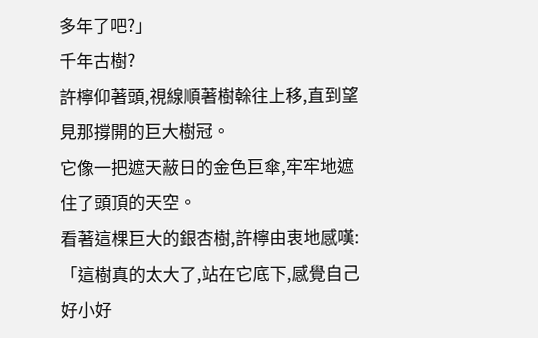多年了吧?」
千年古樹?
許檸仰著頭,視線順著樹榦往上移,直到望見那撐開的巨大樹冠。
它像一把遮天蔽日的金色巨傘,牢牢地遮住了頭頂的天空。
看著這棵巨大的銀杏樹,許檸由衷地感嘆:「這樹真的太大了,站在它底下,感覺自己好小好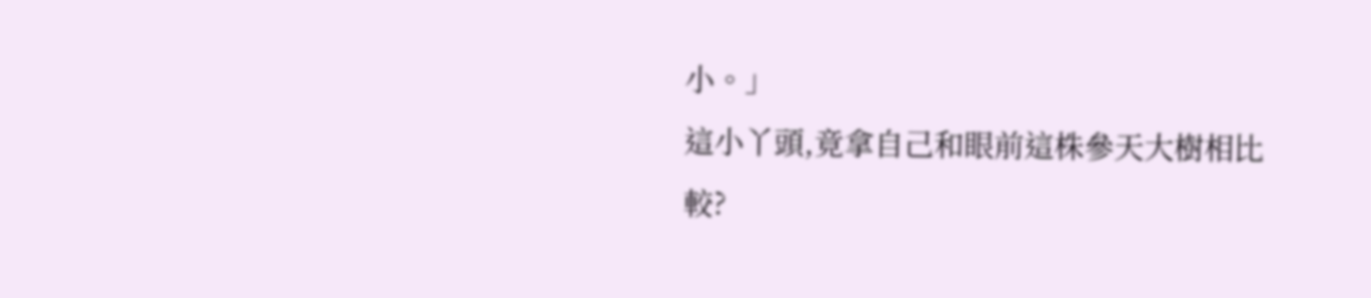小。」
這小丫頭,竟拿自己和眼前這株參天大樹相比較?